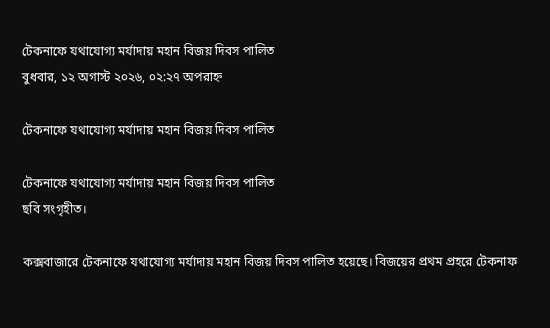টেকনাফে যথাযোগ্য মর্যাদায় মহান বিজয় দিবস পালিত
বুধবার, ১২ অগাস্ট ২০২৬, ০২:২৭ অপরাহ্ন

টেকনাফে যথাযোগ্য মর্যাদায় মহান বিজয় দিবস পালিত

টেকনাফে যথাযোগ্য মর্যাদায় মহান বিজয় দিবস পালিত
ছবি সংগৃহীত।

কক্সবাজারে টেকনাফে যথাযোগ্য মর্যাদায় মহান বিজয় দিবস পালিত হয়েছে। বিজয়ের প্রথম প্রহরে টেকনাফ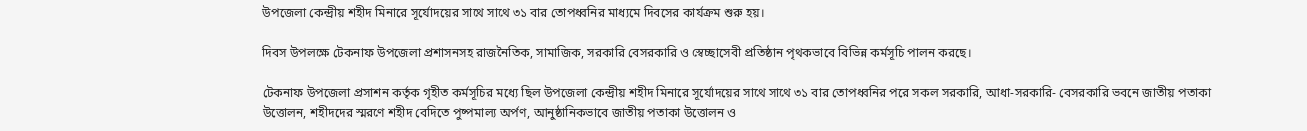উপজেলা কেন্দ্রীয় শহীদ মিনারে সূর্যোদয়ের সাথে সাথে ৩১ বার তোপধ্বনির মাধ্যমে দিবসের কার্যক্রম শুরু হয়।

দিবস উপলক্ষে টেকনাফ উপজেলা প্রশাসনসহ রাজনৈতিক, সামাজিক, সরকারি বেসরকারি ও স্বেচ্ছাসেবী প্রতিষ্ঠান পৃথকভাবে বিভিন্ন কর্মসূচি পালন করছে।

টেকনাফ উপজেলা প্রসাশন কর্তৃক গৃহীত কর্মসূচির মধ্যে ছিল উপজেলা কেন্দ্রীয় শহীদ মিনারে সূর্যোদয়ের সাথে সাথে ৩১ বার তোপধ্বনির পরে সকল সরকারি, আধা-সরকারি- বেসরকারি ভবনে জাতীয় পতাকা উত্তোলন, শহীদদের স্মরণে শহীদ বেদিতে পুষ্পমাল্য অর্পণ, আনুষ্ঠানিকভাবে জাতীয় পতাকা উত্তোলন ও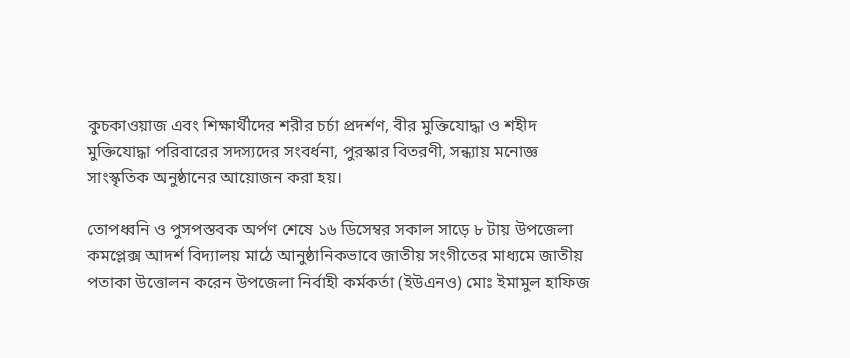কুচকাওয়াজ এবং শিক্ষার্থীদের শরীর চর্চা প্রদর্শণ, বীর মুক্তিযোদ্ধা ও শহীদ মুক্তিযোদ্ধা পরিবারের সদস্যদের সংবর্ধনা, পুরস্কার বিতরণী, সন্ধ্যায় মনোজ্ঞ সাংস্কৃতিক অনুষ্ঠানের আয়োজন করা হয়।

তোপধ্বনি ও পুসপস্তবক অর্পণ শেষে ১৬ ডিসেম্বর সকাল সাড়ে ৮ টায় উপজেলা কমপ্লেক্স আদর্শ বিদ্যালয় মাঠে আনুষ্ঠানিকভাবে জাতীয় সংগীতের মাধ্যমে জাতীয় পতাকা উত্তোলন করেন উপজেলা নির্বাহী কর্মকর্তা (ইউএনও) মোঃ ইমামুল হাফিজ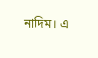নাদিম। এ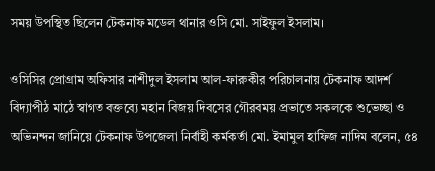সময় উপস্থিত ছিলেন টেকনাফ মডেল থানার ওসি মো. সাইফুল ইসলাম।

ওসিসির প্রোগ্রাম অফিসার নাশীদুল ইসলাম আল-ফারুকীর পরিচালনায় টেকনাফ আদর্শ বিদ্যাপীঠ মাঠে স্বাগত বক্তব্যে মহান বিজয় দিবসের গৌরবময় প্রভাতে সকলকে শুভেচ্ছা ও অভিনন্দন জানিয়ে টেকনাফ উপজেলা নির্বাহী কর্মকর্তা মো. ইমামুল হাফিজ নাদিম বলেন, ৫৪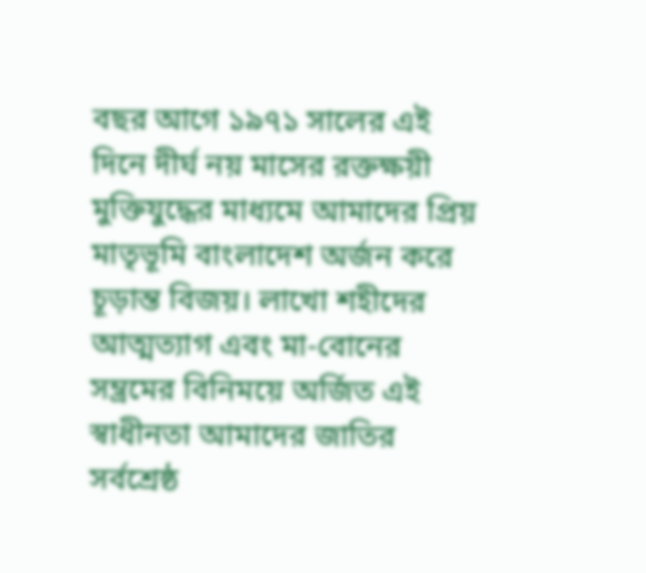বছর আগে ১৯৭১ সালের এই দিনে দীর্ঘ নয় মাসের রক্তক্ষয়ী মুক্তিযুদ্ধের মাধ্যমে আমাদের প্রিয় মাতৃভূমি বাংলাদেশ অর্জন করে চূড়ান্ত বিজয়। লাখো শহীদের আত্মত্যাগ এবং মা-বোনের সম্ভ্রমের বিনিময়ে অর্জিত এই স্বাধীনতা আমাদের জাতির সর্বশ্রেষ্ঠ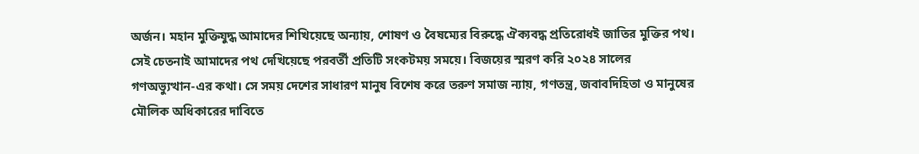অর্জন। মহান মুক্তিযুদ্ধ আমাদের শিখিয়েছে অন্যায়, শোষণ ও বৈষম্যের বিরুদ্ধে ঐক্যবদ্ধ প্রতিরোধই জাতির মুক্তির পথ। সেই চেতনাই আমাদের পথ দেখিয়েছে পরবর্তী প্রতিটি সংকটময় সময়ে। বিজয়ের স্মরণ করি ২০২৪ সালের গণঅভ্যুত্থান-এর কথা। সে সময় দেশের সাধারণ মানুষ বিশেষ করে তরুণ সমাজ ন্যায়, গণতন্ত্র, জবাবদিহিতা ও মানুষের মৌলিক অধিকারের দাবিতে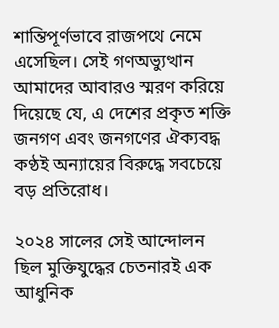শান্তিপূর্ণভাবে রাজপথে নেমে এসেছিল। সেই গণঅভ্যুত্থান আমাদের আবারও স্মরণ করিয়ে দিয়েছে যে, এ দেশের প্রকৃত শক্তি জনগণ এবং জনগণের ঐক্যবদ্ধ কণ্ঠই অন্যায়ের বিরুদ্ধে সবচেয়ে বড় প্রতিরোধ।

২০২৪ সালের সেই আন্দোলন ছিল মুক্তিযুদ্ধের চেতনারই এক আধুনিক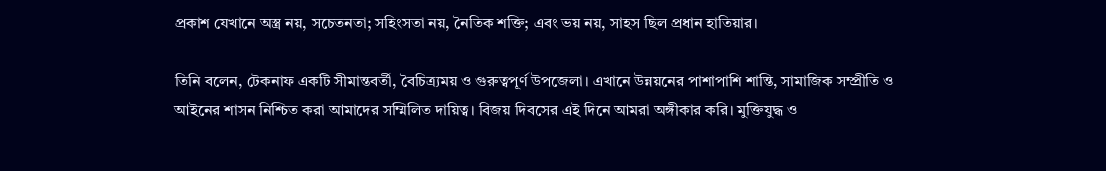প্রকাশ যেখানে অস্ত্র নয়, সচেতনতা; সহিংসতা নয়, নৈতিক শক্তি; এবং ভয় নয়, সাহস ছিল প্রধান হাতিয়ার।

তিনি বলেন, টেকনাফ একটি সীমান্তবর্তী, বৈচিত্র্যময় ও গুরুত্বপূর্ণ উপজেলা। এখানে উন্নয়নের পাশাপাশি শান্তি, সামাজিক সম্প্রীতি ও আইনের শাসন নিশ্চিত করা আমাদের সম্মিলিত দায়িত্ব। বিজয় দিবসের এই দিনে আমরা অঙ্গীকার করি। মুক্তিযুদ্ধ ও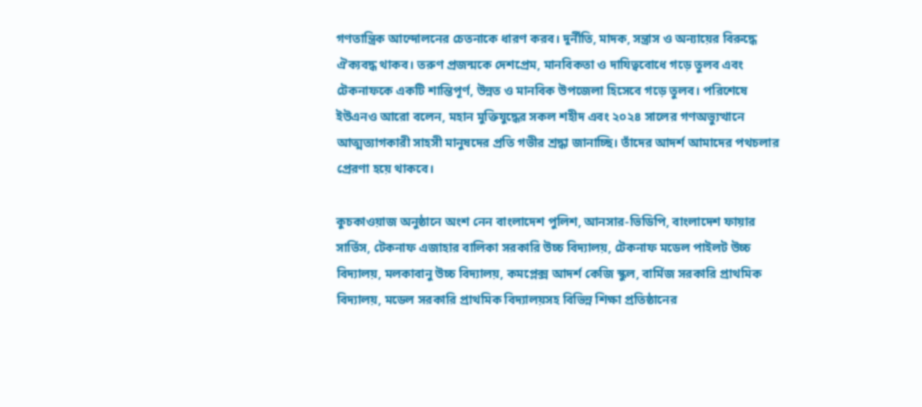গণতান্ত্রিক আন্দোলনের চেতনাকে ধারণ করব। দুর্নীতি, মাদক, সন্ত্রাস ও অন্যায়ের বিরুদ্ধে ঐক্যবদ্ধ থাকব। তরুণ প্রজন্মকে দেশপ্রেম, মানবিকতা ও দাযিত্ববোধে গড়ে তুলব এবং টেকনাফকে একটি শান্তিপূর্ণ, উন্নত ও মানবিক উপজেলা হিসেবে গড়ে তুলব। পরিশেষে ইউএনও আরো বলেন, মহান মুক্তিযুদ্ধের সকল শহীদ এবং ২০২৪ সালের গণঅভ্যুত্থানে আত্মত্যাগকারী সাহসী মানুষদের প্রতি গভীর শ্রদ্ধা জানাচ্ছি। তাঁদের আদর্শ আমাদের পথচলার প্রেরণা হয়ে থাকবে।

কুচকাওয়াজ অনুষ্ঠানে অংশ নেন বাংলাদেশ পুলিশ, আনসার-ভিডিপি, বাংলাদেশ ফায়ার সার্ভিস, টেকনাফ এজাহার বালিকা সরকারি উচ্চ বিদ্যালয়, টেকনাফ মডেল পাইলট উচ্চ বিদ্যালয়, মলকাবানু উচ্চ বিদ্যালয়, কমপ্লেক্স আদর্শ কেজি স্কুল, বার্মিজ সরকারি প্রাথমিক বিদ্যালয়, মডেল সরকারি প্রাথমিক বিদ্যালয়সহ বিভিন্ন শিক্ষা প্রতিষ্ঠানের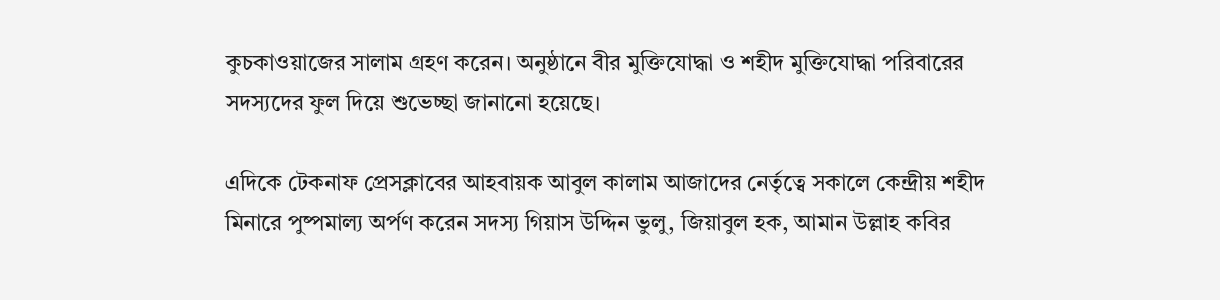কুচকাওয়াজের সালাম গ্রহণ করেন। অনুষ্ঠানে বীর মুক্তিযোদ্ধা ও শহীদ মুক্তিযোদ্ধা পরিবারের সদস্যদের ফুল দিয়ে শুভেচ্ছা জানানো হয়েছে।

এদিকে টেকনাফ প্রেসক্লাবের আহবায়ক আবুল কালাম আজাদের নের্তৃত্বে সকালে কেন্দ্রীয় শহীদ মিনারে পুষ্পমাল্য অর্পণ করেন সদস্য গিয়াস উদ্দিন ভুলু, জিয়াবুল হক, আমান উল্লাহ কবির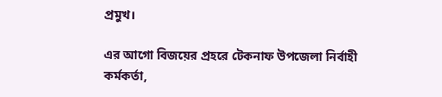প্রমুখ।

এর আগো বিজয়ের প্রহরে টেকনাফ উপজেলা নির্বাহী কর্মকর্তা,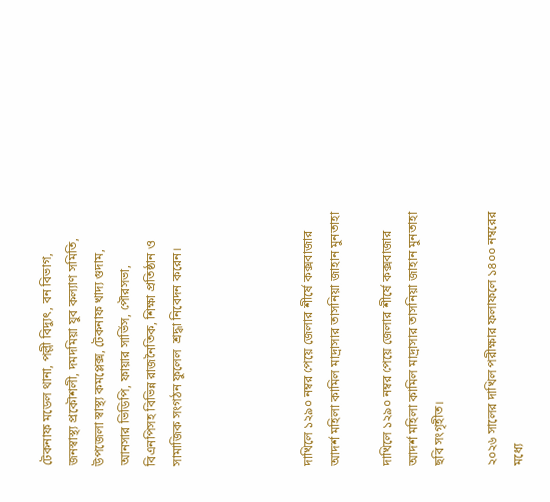টেকনাফ মডেল থানা, পল্লী বিদ্যুৎ, বন বিভাগ, জনস্বাস্থ্য প্রকৌশলী, দমদমিয়া যুব কল্যাণ সমিতি, উপজেলা স্বাস্থ্য কমপ্লেক্স, টেকনাফ খাদ্য গুদাম, আনসার ভিডিপি, ফায়ার সার্ভিস, পৌরসভা, বিএনপিসহ বিভিন্ন রাজনৈতিক, শিক্ষা প্রতিষ্ঠান ও সামাজিক সংগঠন ফুলেল  শ্রদ্ধা নিবেদন করেন।




দাখিলে ১২৯০ নম্বর পেয়ে জেলার শীর্ষে কক্সবাজার আদর্শ মহিলা কামিল মাদ্রাসার তাসনিয়া জাহান মুনতাহা

দাখিলে ১২৯০ নম্বর পেয়ে জেলার শীর্ষে কক্সবাজার আদর্শ মহিলা কামিল মাদ্রাসার তাসনিয়া জাহান মুনতাহা
ছবি সংগৃহীত।

২০২৬ সালের দাখিল পরীক্ষার ফলাফলে ১৪০০ নম্বরের মধ্যে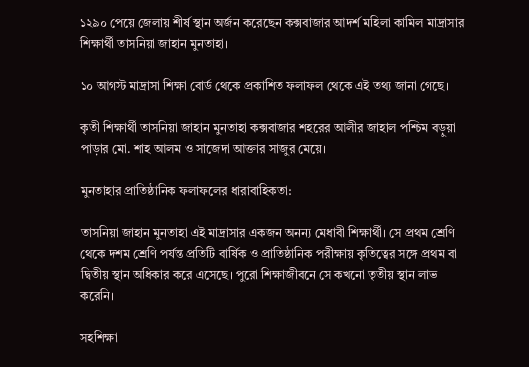১২৯০ পেয়ে জেলায় শীর্ষ স্থান অর্জন করেছেন কক্সবাজার আদর্শ মহিলা কামিল মাদ্রাসার শিক্ষার্থী তাসনিয়া জাহান মুনতাহা।

১০ আগস্ট মাদ্রাসা শিক্ষা বোর্ড থেকে প্রকাশিত ফলাফল থেকে এই তথ্য জানা গেছে।

কৃতী শিক্ষার্থী তাসনিয়া জাহান মুনতাহা কক্সবাজার শহরের আলীর জাহাল পশ্চিম বড়ুয়া পাড়ার মো. শাহ আলম ও সাজেদা আক্তার সাজুর মেয়ে।

মুনতাহার প্রাতিষ্ঠানিক ফলাফলের ধারাবাহিকতা:

তাসনিয়া জাহান মুনতাহা এই মাদ্রাসার একজন অনন্য মেধাবী শিক্ষার্থী। সে প্রথম শ্রেণি থেকে দশম শ্রেণি পর্যন্ত প্রতিটি বার্ষিক ও প্রাতিষ্ঠানিক পরীক্ষায় কৃতিত্বের সঙ্গে প্রথম বা দ্বিতীয় স্থান অধিকার করে এসেছে। পুরো শিক্ষাজীবনে সে কখনো তৃতীয় স্থান লাভ করেনি।

সহশিক্ষা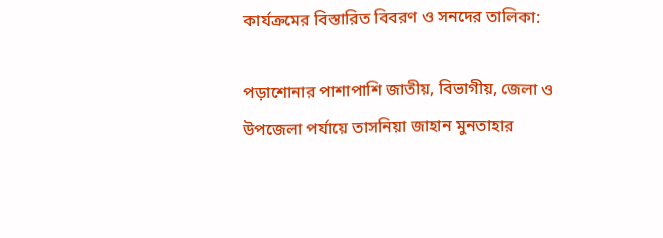কার্যক্রমের বিস্তারিত বিবরণ ও সনদের তালিকা:

পড়াশোনার পাশাপাশি জাতীয়, বিভাগীয়, জেলা ও উপজেলা পর্যায়ে তাসনিয়া জাহান মুনতাহার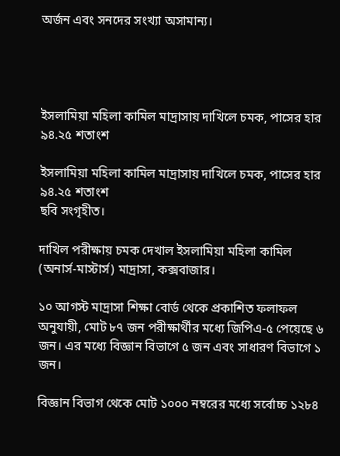অর্জন এবং সনদের সংখ্যা অসামান্য।




ইসলামিয়া মহিলা কামিল মাদ্রাসায় দাখিলে চমক, পাসের হার ৯৪.২৫ শতাংশ

ইসলামিয়া মহিলা কামিল মাদ্রাসায় দাখিলে চমক, পাসের হার ৯৪.২৫ শতাংশ
ছবি সংগৃহীত।

দাখিল পরীক্ষায় চমক দেখাল ইসলামিয়া মহিলা কামিল (অনার্স-মাস্টার্স) মাদ্রাসা, কক্সবাজার।

১০ আগস্ট মাদ্রাসা শিক্ষা বোর্ড থেকে প্রকাশিত ফলাফল অনুযায়ী, মোট ৮৭ জন পরীক্ষার্থীর মধ্যে জিপিএ-৫ পেয়েছে ৬ জন। এর মধ্যে বিজ্ঞান বিভাগে ৫ জন এবং সাধারণ বিভাগে ১ জন।

বিজ্ঞান বিভাগ থেকে মোট ১০০০ নম্বরের মধ্যে সর্বোচ্চ ১২৮৪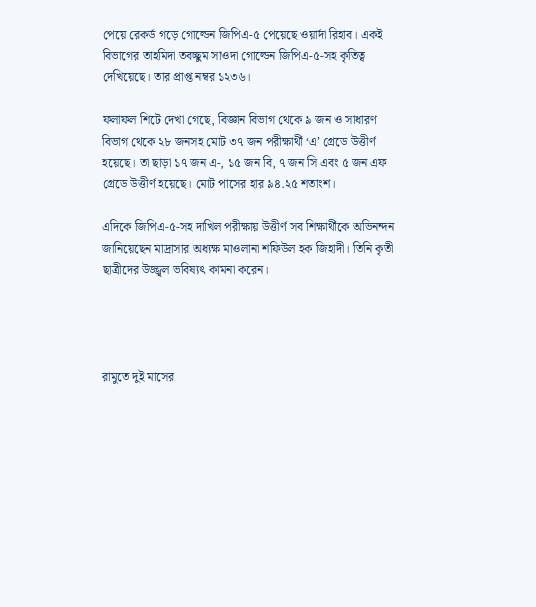পেয়ে রেকর্ড গড়ে গোল্ডেন জিপিএ-৫ পেয়েছে ওয়ার্দা রিহাব। একই বিভাগের তাহমিদা তবচ্ছুম সাওদা গোল্ডেন জিপিএ-৫-সহ কৃতিত্ব দেখিয়েছে। তার প্রাপ্ত নম্বর ১২৩৬।

ফলাফল শিটে দেখা গেছে, বিজ্ঞান বিভাগ থেকে ৯ জন ও সাধারণ বিভাগ থেকে ২৮ জনসহ মোট ৩৭ জন পরীক্ষার্থী ‘এ’ গ্রেডে উত্তীর্ণ হয়েছে। তা ছাড়া ১৭ জন এ-, ১৫ জন বি, ৭ জন সি এবং ৫ জন এফ গ্রেডে উত্তীর্ণ হয়েছে। মোট পাসের হার ৯৪.২৫ শতাংশ।

এদিকে জিপিএ-৫-সহ দাখিল পরীক্ষায় উত্তীর্ণ সব শিক্ষার্থীকে অভিনন্দন জানিয়েছেন মাদ্রাসার অধ্যক্ষ মাওলানা শফিউল হক জিহাদী। তিনি কৃতী ছাত্রীদের উজ্জ্বল ভবিষ্যৎ কামনা করেন।




রামুতে দুই মাসের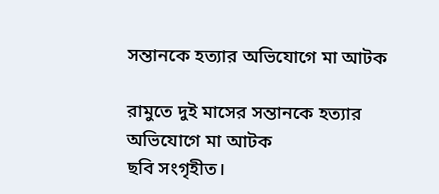সন্তানকে হত্যার অভিযোগে মা আটক

রামুতে দুই মাসের সন্তানকে হত্যার অভিযোগে মা আটক
ছবি সংগৃহীত।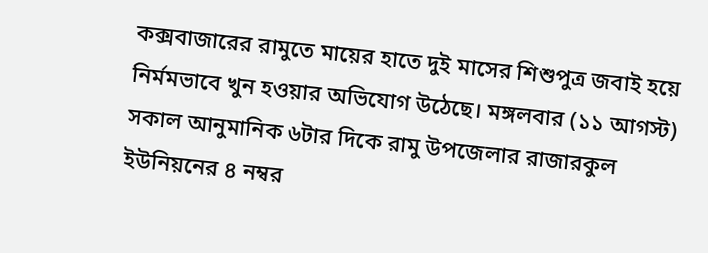কক্সবাজারের রামুতে মায়ের হাতে দুই মাসের শিশুপুত্র জবাই হয়ে নির্মমভাবে খুন হওয়ার অভিযোগ উঠেছে। মঙ্গলবার (১১ আগস্ট) সকাল আনুমানিক ৬টার দিকে রামু উপজেলার রাজারকুল ইউনিয়নের ৪ নম্বর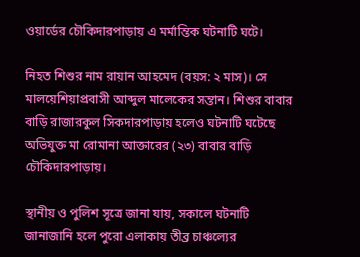ওয়ার্ডের চৌকিদারপাড়ায় এ মর্মান্তিক ঘটনাটি ঘটে।

নিহত শিশুর নাম রায়ান আহমেদ (বয়স: ২ মাস)। সে মালয়েশিয়াপ্রবাসী আব্দুল মালেকের সন্তান। শিশুর বাবার বাড়ি রাজারকুল সিকদারপাড়ায় হলেও ঘটনাটি ঘটেছে অভিযুক্ত মা রোমানা আক্তারের (২৩) বাবার বাড়ি চৌকিদারপাড়ায়।

স্থানীয় ও পুলিশ সূত্রে জানা যায়, সকালে ঘটনাটি জানাজানি হলে পুরো এলাকায় তীব্র চাঞ্চল্যের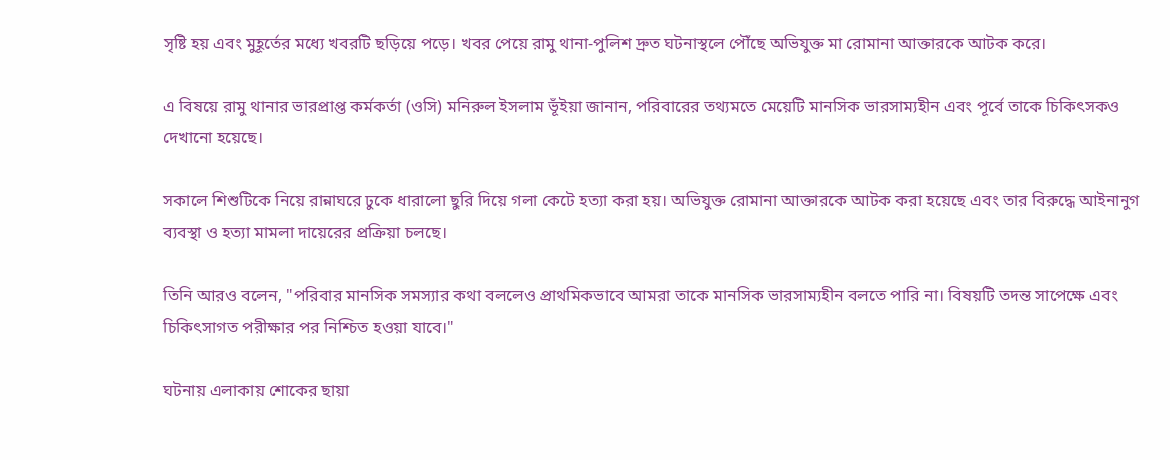সৃষ্টি হয় এবং মুহূর্তের মধ্যে খবরটি ছড়িয়ে পড়ে। খবর পেয়ে রামু থানা-পুলিশ দ্রুত ঘটনাস্থলে পৌঁছে অভিযুক্ত মা রোমানা আক্তারকে আটক করে।

এ বিষয়ে রামু থানার ভারপ্রাপ্ত কর্মকর্তা (ওসি) মনিরুল ইসলাম ভূঁইয়া জানান, পরিবারের তথ্যমতে মেয়েটি মানসিক ভারসাম্যহীন এবং পূর্বে তাকে চিকিৎসকও দেখানো হয়েছে।

সকালে শিশুটিকে নিয়ে রান্নাঘরে ঢুকে ধারালো ছুরি দিয়ে গলা কেটে হত্যা করা হয়। অভিযুক্ত রোমানা আক্তারকে আটক করা হয়েছে এবং তার বিরুদ্ধে আইনানুগ ব্যবস্থা ও হত্যা মামলা দায়েরের প্রক্রিয়া চলছে।

তিনি আরও বলেন, "পরিবার মানসিক সমস্যার কথা বললেও প্রাথমিকভাবে আমরা তাকে মানসিক ভারসাম্যহীন বলতে পারি না। বিষয়টি তদন্ত সাপেক্ষে এবং চিকিৎসাগত পরীক্ষার পর নিশ্চিত হওয়া যাবে।"

ঘটনায় এলাকায় শোকের ছায়া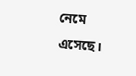নেমে এসেছে।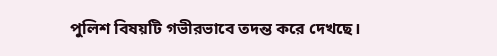পুলিশ বিষয়টি গভীরভাবে তদন্ত করে দেখছে।